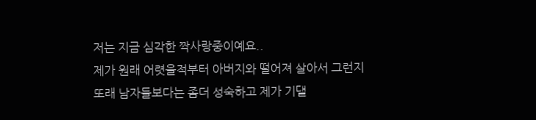저는 지금 심각한 짝사랑중이예요..
제가 원래 어렷을적부터 아버지와 떨어져 살아서 그런지
또래 남자들보다는 좀더 성숙하고 제가 기댈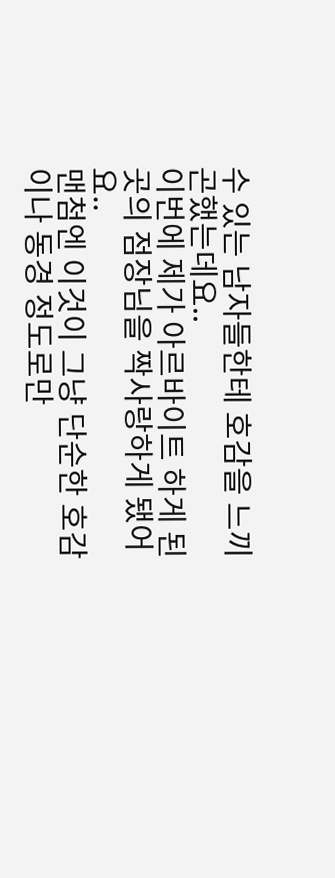수 있는 남자들한테 호감을 느끼곤했는데요..
이번에 제가 아르바이트 하게 된 곳의 점장님을 짝사랑하게 됐어요..
맨첨엔 이것이 그냥 단순한 호감이나 동경 정도로만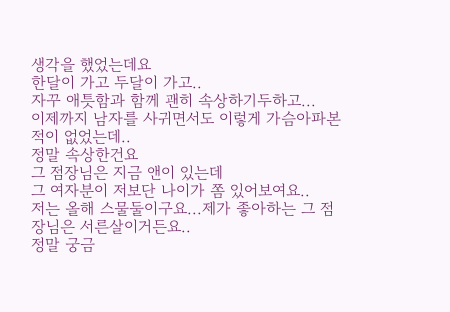생각을 했었는데요
한달이 가고 두달이 가고..
자꾸 애틋함과 함께 괜히 속상하기두하고...
이제까지 남자를 사귀면서도 이렇게 가슴아파본 적이 없었는데..
정말 속상한건요
그 점장님은 지금 앤이 있는데
그 여자분이 저보단 나이가 쫌 있어보여요..
저는 올해 스물둘이구요...제가 좋아하는 그 점장님은 서른살이거든요..
정말 궁금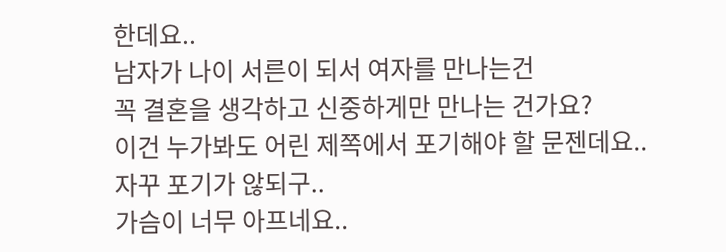한데요..
남자가 나이 서른이 되서 여자를 만나는건
꼭 결혼을 생각하고 신중하게만 만나는 건가요?
이건 누가봐도 어린 제쪽에서 포기해야 할 문젠데요..
자꾸 포기가 않되구..
가슴이 너무 아프네요..